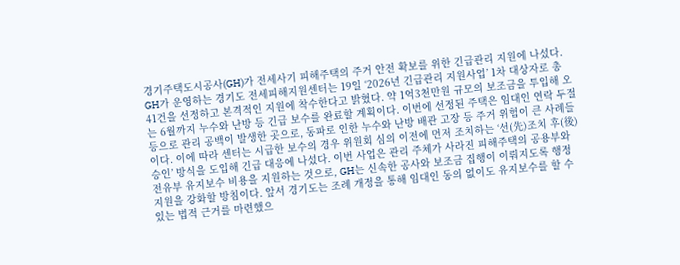경기주택도시공사(GH)가 전세사기 피해주택의 주거 안전 확보를 위한 긴급관리 지원에 나섰다. GH가 운영하는 경기도 전세피해지원센터는 19일 ‘2026년 긴급관리 지원사업’ 1차 대상자로 총 41건을 선정하고 본격적인 지원에 착수한다고 밝혔다. 약 1억3천만원 규모의 보조금을 투입해 오는 6월까지 누수와 난방 등 긴급 보수를 완료할 계획이다. 이번에 선정된 주택은 임대인 연락 두절 등으로 관리 공백이 발생한 곳으로, 동파로 인한 누수와 난방 배관 고장 등 주거 위험이 큰 사례들이다. 이에 따라 센터는 시급한 보수의 경우 위원회 심의 이전에 먼저 조치하는 ‘선(先)조치 후(後)승인’ 방식을 도입해 긴급 대응에 나섰다. 이번 사업은 관리 주체가 사라진 피해주택의 공용부와 전유부 유지보수 비용을 지원하는 것으로, GH는 신속한 공사와 보조금 집행이 이뤄지도록 행정 지원을 강화할 방침이다. 앞서 경기도는 조례 개정을 통해 임대인 동의 없이도 유지보수를 할 수 있는 법적 근거를 마련했으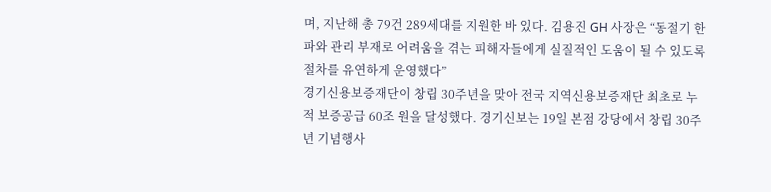며, 지난해 총 79건 289세대를 지원한 바 있다. 김용진 GH 사장은 “동절기 한파와 관리 부재로 어려움을 겪는 피해자들에게 실질적인 도움이 될 수 있도록 절차를 유연하게 운영했다”
경기신용보증재단이 창립 30주년을 맞아 전국 지역신용보증재단 최초로 누적 보증공급 60조 원을 달성했다. 경기신보는 19일 본점 강당에서 창립 30주년 기념행사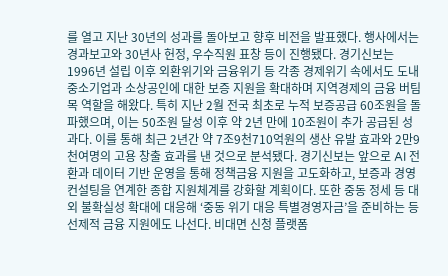를 열고 지난 30년의 성과를 돌아보고 향후 비전을 발표했다. 행사에서는 경과보고와 30년사 헌정, 우수직원 표창 등이 진행됐다. 경기신보는 1996년 설립 이후 외환위기와 금융위기 등 각종 경제위기 속에서도 도내 중소기업과 소상공인에 대한 보증 지원을 확대하며 지역경제의 금융 버팀목 역할을 해왔다. 특히 지난 2월 전국 최초로 누적 보증공급 60조원을 돌파했으며, 이는 50조원 달성 이후 약 2년 만에 10조원이 추가 공급된 성과다. 이를 통해 최근 2년간 약 7조9천710억원의 생산 유발 효과와 2만9천여명의 고용 창출 효과를 낸 것으로 분석됐다. 경기신보는 앞으로 AI 전환과 데이터 기반 운영을 통해 정책금융 지원을 고도화하고, 보증과 경영 컨설팅을 연계한 종합 지원체계를 강화할 계획이다. 또한 중동 정세 등 대외 불확실성 확대에 대응해 ‘중동 위기 대응 특별경영자금’을 준비하는 등 선제적 금융 지원에도 나선다. 비대면 신청 플랫폼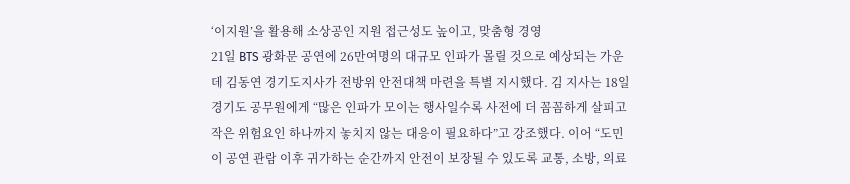‘이지원’을 활용해 소상공인 지원 접근성도 높이고, 맞춤형 경영
21일 BTS 광화문 공연에 26만여명의 대규모 인파가 몰릴 것으로 예상되는 가운데 김동연 경기도지사가 전방위 안전대책 마련을 특별 지시했다. 김 지사는 18일 경기도 공무원에게 “많은 인파가 모이는 행사일수록 사전에 더 꼼꼼하게 살피고 작은 위험요인 하나까지 놓치지 않는 대응이 필요하다”고 강조했다. 이어 “도민이 공연 관람 이후 귀가하는 순간까지 안전이 보장될 수 있도록 교통, 소방, 의료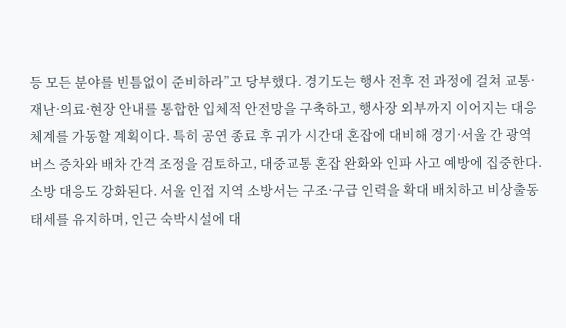등 모든 분야를 빈틈없이 준비하라”고 당부했다. 경기도는 행사 전후 전 과정에 걸쳐 교통·재난·의료·현장 안내를 통합한 입체적 안전망을 구축하고, 행사장 외부까지 이어지는 대응체계를 가동할 계획이다. 특히 공연 종료 후 귀가 시간대 혼잡에 대비해 경기·서울 간 광역버스 증차와 배차 간격 조정을 검토하고, 대중교통 혼잡 완화와 인파 사고 예방에 집중한다. 소방 대응도 강화된다. 서울 인접 지역 소방서는 구조·구급 인력을 확대 배치하고 비상출동 태세를 유지하며, 인근 숙박시설에 대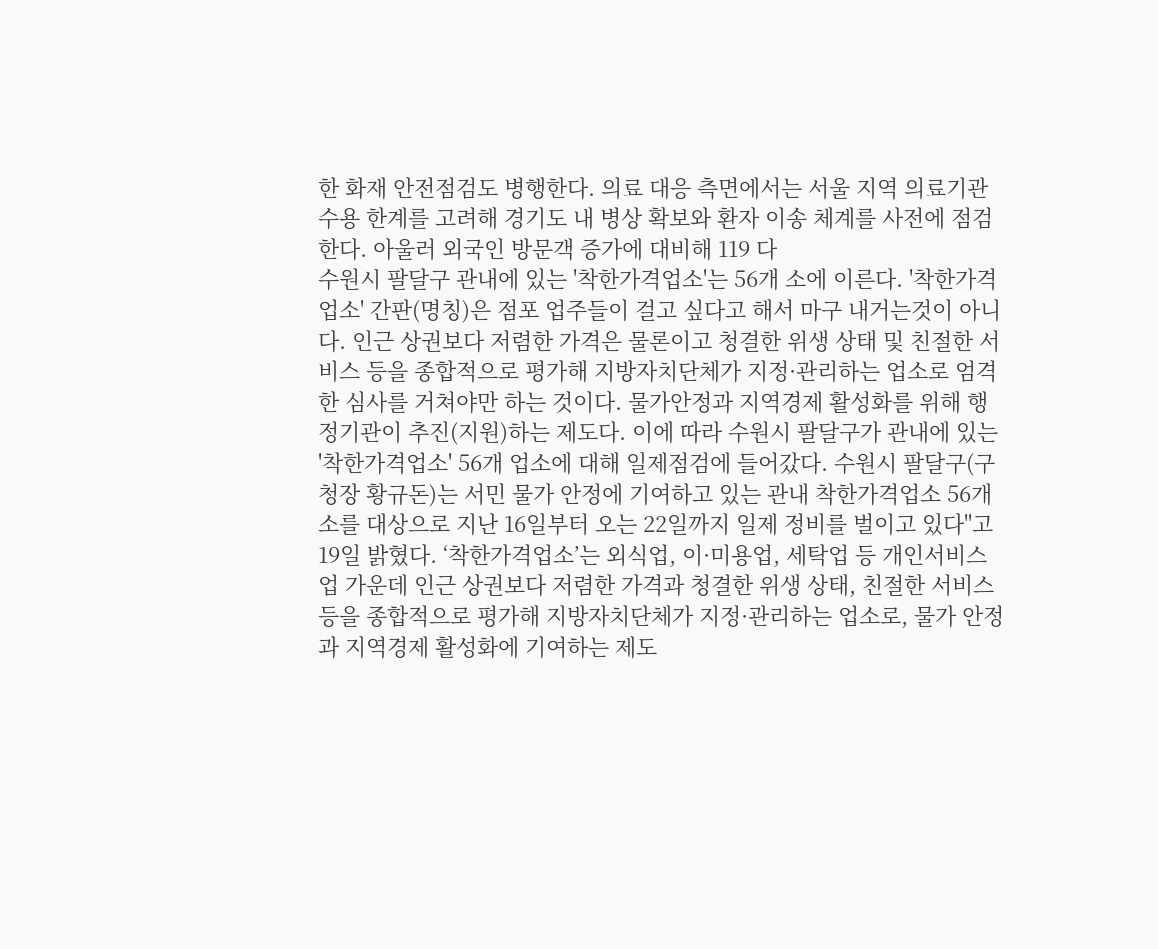한 화재 안전점검도 병행한다. 의료 대응 측면에서는 서울 지역 의료기관 수용 한계를 고려해 경기도 내 병상 확보와 환자 이송 체계를 사전에 점검한다. 아울러 외국인 방문객 증가에 대비해 119 다
수원시 팔달구 관내에 있는 '착한가격업소'는 56개 소에 이른다. '착한가격업소' 간판(명칭)은 점포 업주들이 걸고 싶다고 해서 마구 내거는것이 아니다. 인근 상권보다 저렴한 가격은 물론이고 청결한 위생 상태 및 친절한 서비스 등을 종합적으로 평가해 지방자치단체가 지정·관리하는 업소로 엄격한 심사를 거쳐야만 하는 것이다. 물가안정과 지역경제 활성화를 위해 행정기관이 추진(지원)하는 제도다. 이에 따라 수원시 팔달구가 관내에 있는 '착한가격업소' 56개 업소에 대해 일제점검에 들어갔다. 수원시 팔달구(구청장 황규돈)는 서민 물가 안정에 기여하고 있는 관내 착한가격업소 56개소를 대상으로 지난 16일부터 오는 22일까지 일제 정비를 벌이고 있다"고 19일 밝혔다. ‘착한가격업소’는 외식업, 이·미용업, 세탁업 등 개인서비스업 가운데 인근 상권보다 저렴한 가격과 청결한 위생 상태, 친절한 서비스 등을 종합적으로 평가해 지방자치단체가 지정·관리하는 업소로, 물가 안정과 지역경제 활성화에 기여하는 제도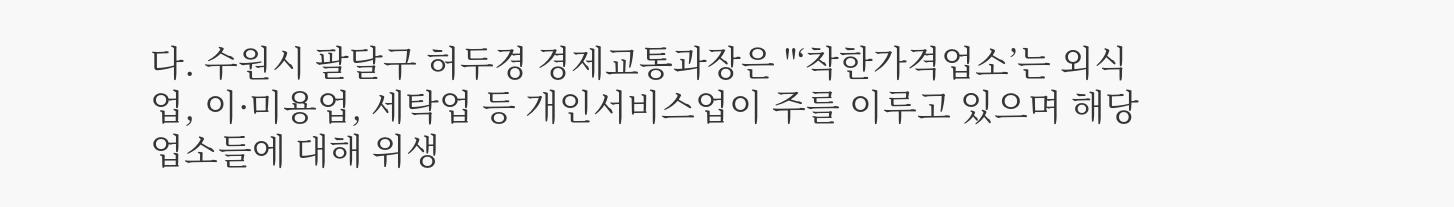다. 수원시 팔달구 허두경 경제교통과장은 "‘착한가격업소’는 외식업, 이·미용업, 세탁업 등 개인서비스업이 주를 이루고 있으며 해당 업소들에 대해 위생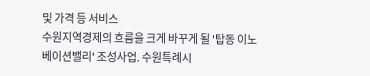및 가격 등 서비스
수원지역경제의 흐름을 크게 바꾸게 될 '탑동 이노베이션밸리' 조성사업. 수원특례시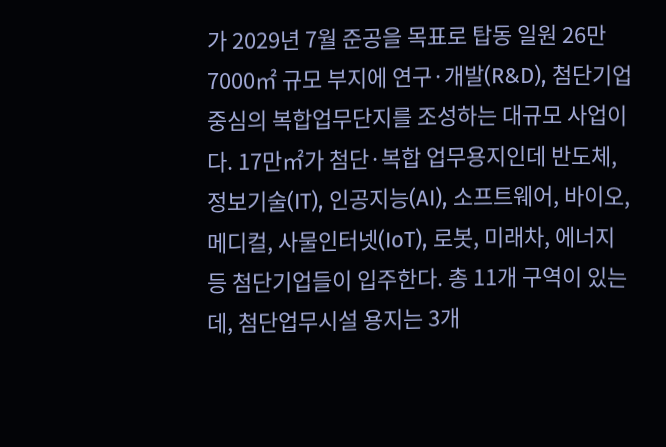가 2029년 7월 준공을 목표로 탑동 일원 26만 7000㎡ 규모 부지에 연구·개발(R&D), 첨단기업 중심의 복합업무단지를 조성하는 대규모 사업이다. 17만㎡가 첨단·복합 업무용지인데 반도체, 정보기술(IT), 인공지능(AI), 소프트웨어, 바이오, 메디컬, 사물인터넷(IoT), 로봇, 미래차, 에너지 등 첨단기업들이 입주한다. 총 11개 구역이 있는데, 첨단업무시설 용지는 3개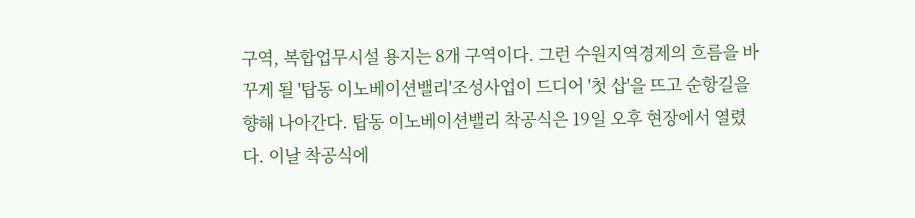구역, 복합업무시설 용지는 8개 구역이다. 그런 수원지역경제의 흐름을 바꾸게 될 '탑동 이노베이션밸리'조성사업이 드디어 '첫 삽'을 뜨고 순항길을 향해 나아간다. 탑동 이노베이션밸리 착공식은 19일 오후 현장에서 열렸다. 이날 착공식에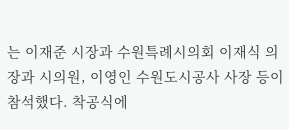는 이재준 시장과 수원특례시의회 이재식 의장과 시의원, 이영인 수원도시공사 사장 등이 참석했다. 착공식에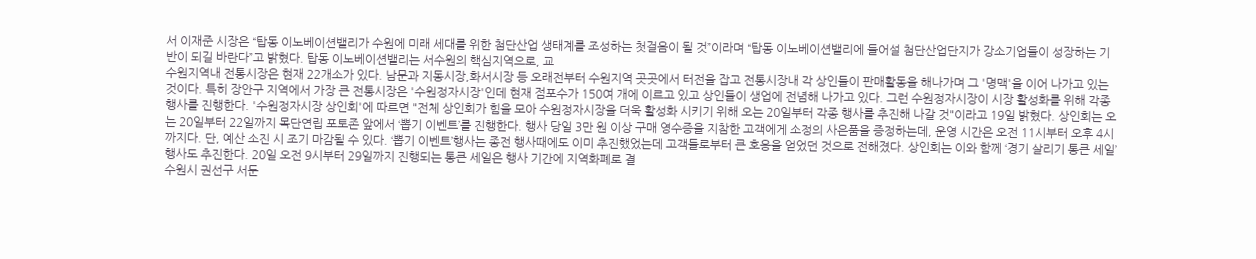서 이재준 시장은 “탑동 이노베이션밸리가 수원에 미래 세대를 위한 첨단산업 생태계를 조성하는 첫걸음이 될 것”이라며 “탑동 이노베이션밸리에 들어설 첨단산업단지가 강소기업들이 성장하는 기반이 되길 바란다”고 밝혔다. 탑동 이노베이션밸리는 서수원의 핵심지역으로, 교
수원지역내 전통시장은 현재 22개소가 있다. 남문과 지동시장,화서시장 등 오래전부터 수원지역 곳곳에서 터전을 잡고 전통시장내 각 상인들이 판매활동을 해나가며 그 '명맥'을 이어 나가고 있는 것이다. 특히 장안구 지역에서 가장 큰 전통시장은 '수원정자시장'인데 현재 점포수가 150여 개에 이르고 있고 상인들이 생업에 전념해 나가고 있다. 그런 수원정자시장이 시장 활성화를 위해 각종 행사를 진행한다. '수원정자시장 상인회'에 따르면 "전체 상인회가 힘을 모아 수원정자시장을 더욱 활성화 시키기 위해 오는 20일부터 각종 행사를 추진해 나갈 것"이라고 19일 밝혔다. 상인회는 오는 20일부터 22일까지 목단연립 포토존 앞에서 ‘뽑기 이벤트’를 진행한다. 행사 당일 3만 원 이상 구매 영수증을 지참한 고객에게 소정의 사은품을 증정하는데, 운영 시간은 오전 11시부터 오후 4시까지다. 단, 예산 소진 시 조기 마감될 수 있다. ‘뽑기 이벤트’행사는 종전 행사때에도 이미 추진했었는데 고객들로부터 큰 호응을 얻었던 것으로 전해졌다. 상인회는 이와 함께 ‘경기 살리기 통큰 세일’행사도 추진한다. 20일 오전 9시부터 29일까지 진행되는 통큰 세일은 행사 기간에 지역화폐로 결
수원시 권선구 서둔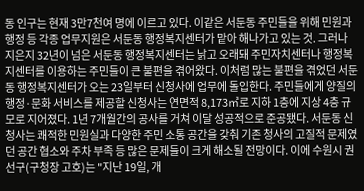동 인구는 현재 3만7천여 명에 이르고 있다. 이같은 서둔동 주민들을 위해 민원과 행정 등 각종 업무지원은 서둔동 행정복지센터가 맡아 해나가고 있는 것. 그러나 지은지 32년이 넘은 서둔동 행정복지센터는 낡고 오래돼 주민자치센터나 행정복지센터를 이용하는 주민들이 큰 불편을 겪어왔다. 이처럼 많는 불편을 겪었던 서둔동 행정복지센터가 오는 23일부터 신청사에 업무에 돌입한다. 주민들에게 양질의 행정·문화 서비스를 제공할 신청사는 연면적 8,173㎡로 지하 1층에 지상 4층 규모로 지어졌다. 1년 7개월간의 공사를 거쳐 이달 성공적으로 준공됐다. 서둔동 신청사는 쾌적한 민원실과 다양한 주민 소통 공간을 갖춰 기존 청사의 고질적 문제였던 공간 협소와 주차 부족 등 많은 문제들이 크게 해소될 전망이다. 이에 수원시 권선구(구청장 고호)는 "지난 19일, 개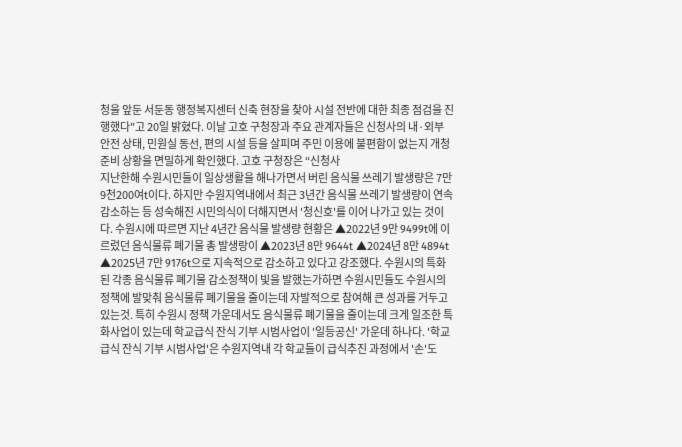청을 앞둔 서둔동 행정복지센터 신축 현장을 찾아 시설 전반에 대한 최종 점검을 진행했다"고 20일 밝혔다. 이날 고호 구청장과 주요 관계자들은 신청사의 내·외부 안전 상태, 민원실 동선, 편의 시설 등을 살피며 주민 이용에 불편함이 없는지 개청 준비 상황을 면밀하게 확인했다. 고호 구청장은 “신청사
지난한해 수원시민들이 일상생활을 해나가면서 버린 음식물 쓰레기 발생량은 7만9천200여t이다. 하지만 수원지역내에서 최근 3년간 음식물 쓰레기 발생량이 연속 감소하는 등 성숙해진 시민의식이 더해지면서 '청신호'를 이어 나가고 있는 것이다. 수원시에 따르면 지난 4년간 음식물 발생량 현황은 ▲2022년 9만 9499t에 이르렀던 음식물류 폐기물 총 발생랑이 ▲2023년 8만 9644t ▲2024년 8만 4894t ▲2025년 7만 9176t으로 지속적으로 감소하고 있다고 강조했다. 수원시의 특화된 각종 음식물류 폐기물 감소정책이 빛을 발했는가하면 수원시민들도 수원시의 정책에 발맞춰 음식물류 폐기물을 줄이는데 자발적으로 참여해 큰 성과를 거두고 있는것. 특히 수원시 정책 가운데서도 음식물류 폐기물을 줄이는데 크게 일조한 특화사업이 있는데 학교급식 잔식 기부 시범사업이 '일등공신' 가운데 하나다. '학교급식 잔식 기부 시범사업'은 수원지역내 각 학교들이 급식추진 과정에서 '손'도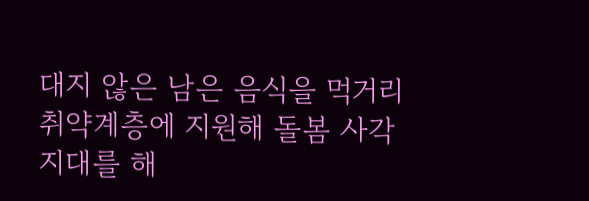대지 않은 남은 음식을 먹거리 취약계층에 지원해 돌봄 사각지대를 해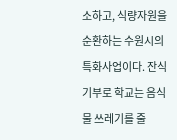소하고, 식량자원을 순환하는 수원시의 특화사업이다. 잔식 기부로 학교는 음식물 쓰레기를 줄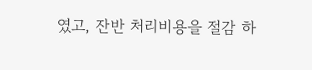였고, 잔반 처리비용을 절감 하